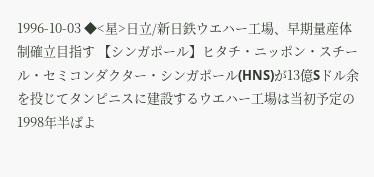1996-10-03 ◆<星>日立/新日鉄ウエハー工場、早期量産体制確立目指す 【シンガポール】ヒタチ・ニッポン・スチール・セミコンダクター・シンガポール(HNS)が13億Sドル余を投じてタンピニスに建設するウエハー工場は当初予定の1998年半ばよ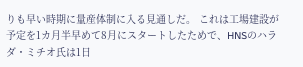りも早い時期に量産体制に入る見通しだ。 これは工場建設が予定を1カ月半早めて8月にスタートしたためで、HNSのハラダ・ミチオ氏は1日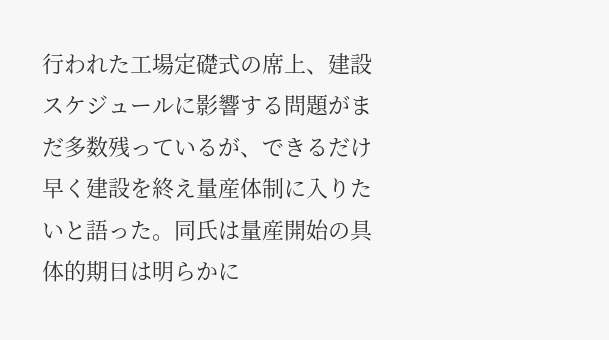行われた工場定礎式の席上、建設スケジュールに影響する問題がまだ多数残っているが、できるだけ早く建設を終え量産体制に入りたいと語った。同氏は量産開始の具体的期日は明らかに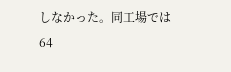しなかった。同工場では64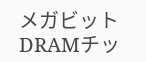メガビットDRAMチッ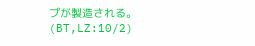プが製造される。(BT,LZ:10/2)